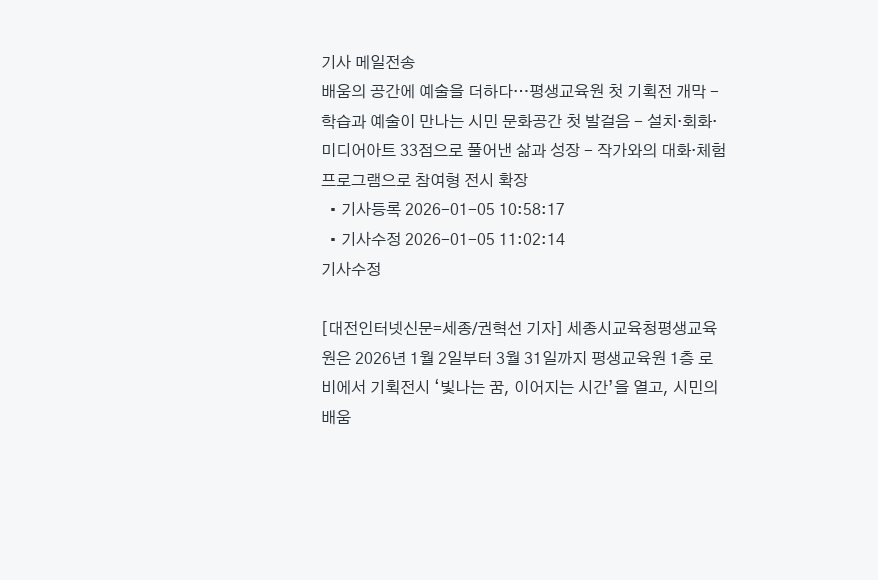기사 메일전송
배움의 공간에 예술을 더하다…평생교육원 첫 기획전 개막 - 학습과 예술이 만나는 시민 문화공간 첫 발걸음 - 설치·회화·미디어아트 33점으로 풀어낸 삶과 성장 - 작가와의 대화·체험 프로그램으로 참여형 전시 확장
  • 기사등록 2026-01-05 10:58:17
  • 기사수정 2026-01-05 11:02:14
기사수정

[대전인터넷신문=세종/권혁선 기자] 세종시교육청평생교육원은 2026년 1월 2일부터 3월 31일까지 평생교육원 1층 로비에서 기획전시 ‘빛나는 꿈, 이어지는 시간’을 열고, 시민의 배움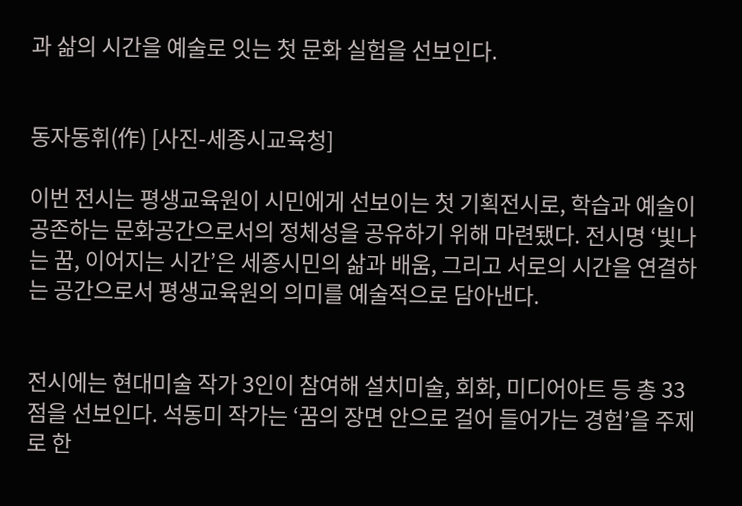과 삶의 시간을 예술로 잇는 첫 문화 실험을 선보인다.


동자동휘(作) [사진-세종시교육청]

이번 전시는 평생교육원이 시민에게 선보이는 첫 기획전시로, 학습과 예술이 공존하는 문화공간으로서의 정체성을 공유하기 위해 마련됐다. 전시명 ‘빛나는 꿈, 이어지는 시간’은 세종시민의 삶과 배움, 그리고 서로의 시간을 연결하는 공간으로서 평생교육원의 의미를 예술적으로 담아낸다.


전시에는 현대미술 작가 3인이 참여해 설치미술, 회화, 미디어아트 등 총 33점을 선보인다. 석동미 작가는 ‘꿈의 장면 안으로 걸어 들어가는 경험’을 주제로 한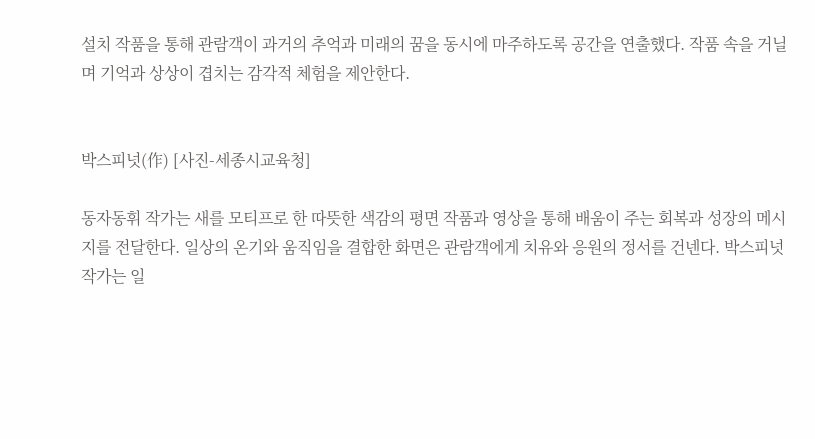설치 작품을 통해 관람객이 과거의 추억과 미래의 꿈을 동시에 마주하도록 공간을 연출했다. 작품 속을 거닐며 기억과 상상이 겹치는 감각적 체험을 제안한다.


박스피넛(作) [사진-세종시교육청]

동자동휘 작가는 새를 모티프로 한 따뜻한 색감의 평면 작품과 영상을 통해 배움이 주는 회복과 성장의 메시지를 전달한다. 일상의 온기와 움직임을 결합한 화면은 관람객에게 치유와 응원의 정서를 건넨다. 박스피넛 작가는 일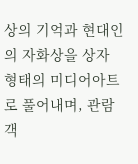상의 기억과 현대인의 자화상을 상자 형태의 미디어아트로 풀어내며, 관람객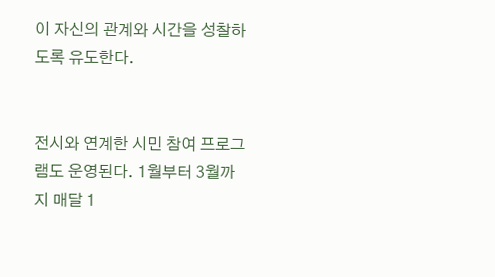이 자신의 관계와 시간을 성찰하도록 유도한다.


전시와 연계한 시민 참여 프로그램도 운영된다. 1월부터 3월까지 매달 1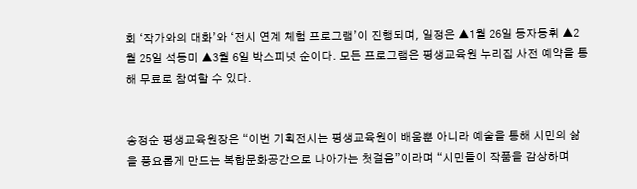회 ‘작가와의 대화’와 ‘전시 연계 체험 프로그램’이 진행되며, 일정은 ▲1월 26일 동자동휘 ▲2월 25일 석동미 ▲3월 6일 박스피넛 순이다. 모든 프로그램은 평생교육원 누리집 사전 예약을 통해 무료로 참여할 수 있다.


송정순 평생교육원장은 “이번 기획전시는 평생교육원이 배움뿐 아니라 예술을 통해 시민의 삶을 풍요롭게 만드는 복합문화공간으로 나아가는 첫걸음”이라며 “시민들이 작품을 감상하며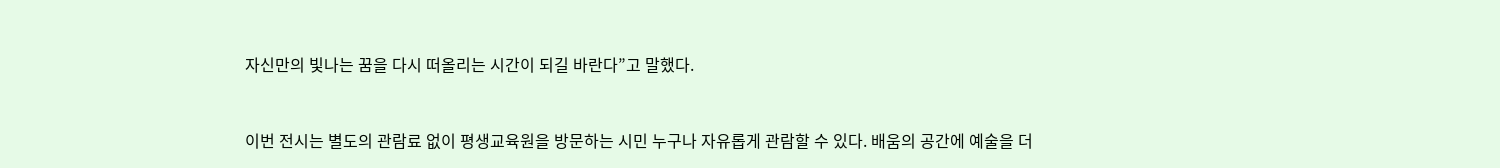자신만의 빛나는 꿈을 다시 떠올리는 시간이 되길 바란다”고 말했다.


이번 전시는 별도의 관람료 없이 평생교육원을 방문하는 시민 누구나 자유롭게 관람할 수 있다. 배움의 공간에 예술을 더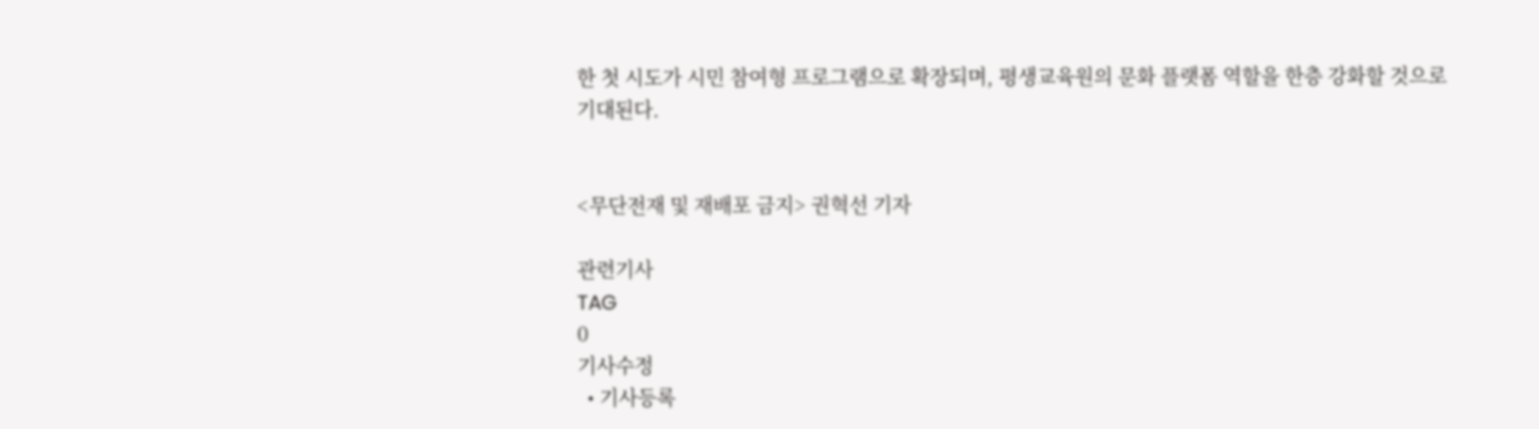한 첫 시도가 시민 참여형 프로그램으로 확장되며, 평생교육원의 문화 플랫폼 역할을 한층 강화할 것으로 기대된다.


<무단전재 및 재배포 금지> 권혁선 기자

관련기사
TAG
0
기사수정
  • 기사등록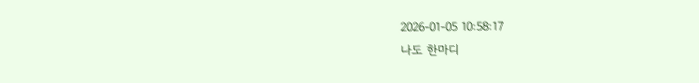2026-01-05 10:58:17
나도 한마디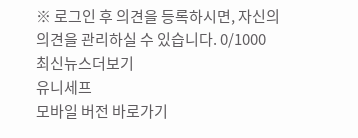※ 로그인 후 의견을 등록하시면, 자신의 의견을 관리하실 수 있습니다. 0/1000
최신뉴스더보기
유니세프
모바일 버전 바로가기